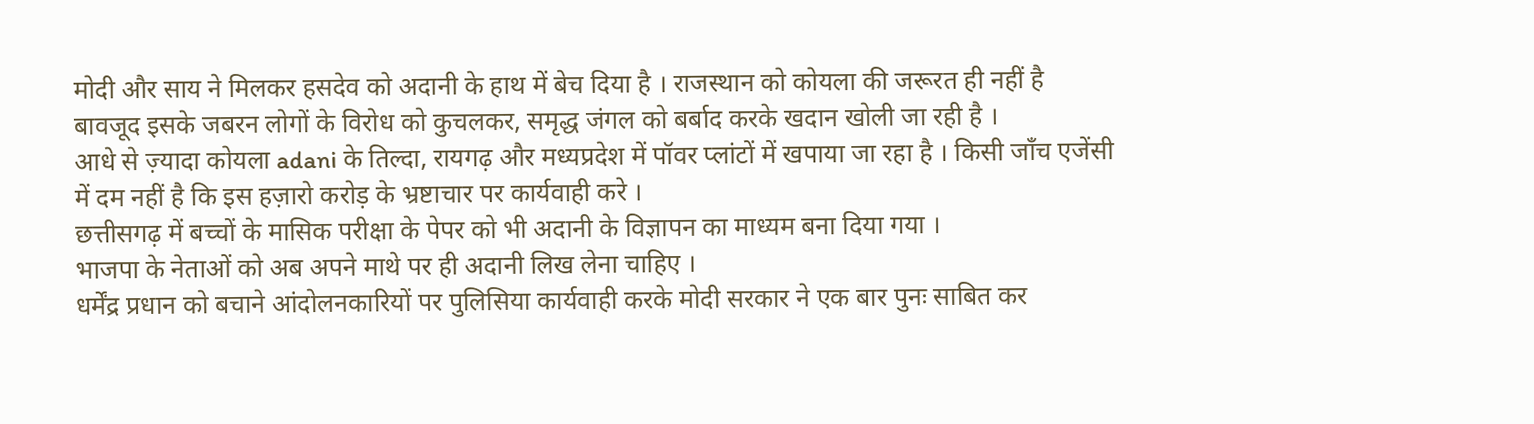मोदी और साय ने मिलकर हसदेव को अदानी के हाथ में बेच दिया है । राजस्थान को कोयला की जरूरत ही नहीं है बावजूद इसके जबरन लोगों के विरोध को कुचलकर, समृद्ध जंगल को बर्बाद करके खदान खोली जा रही है ।
आधे से ज़्यादा कोयला adani के तिल्दा, रायगढ़ और मध्यप्रदेश में पॉवर प्लांटों में खपाया जा रहा है । किसी जाँच एजेंसी में दम नहीं है कि इस हज़ारो करोड़ के भ्रष्टाचार पर कार्यवाही करे ।
छत्तीसगढ़ में बच्चों के मासिक परीक्षा के पेपर को भी अदानी के विज्ञापन का माध्यम बना दिया गया ।
भाजपा के नेताओं को अब अपने माथे पर ही अदानी लिख लेना चाहिए ।
धर्मेंद्र प्रधान को बचाने आंदोलनकारियों पर पुलिसिया कार्यवाही करके मोदी सरकार ने एक बार पुनः साबित कर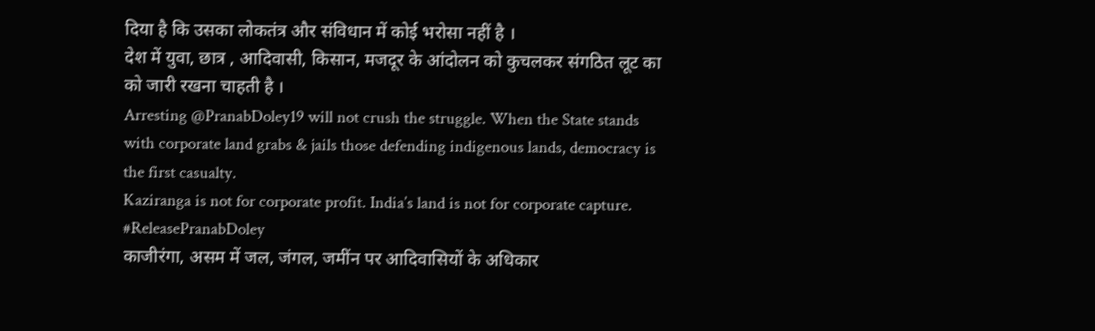दिया है कि उसका लोकतंत्र और संविधान में कोई भरोसा नहीं है ।
देश में युवा, छात्र , आदिवासी, किसान, मजदूर के आंदोलन को कुचलकर संगठित लूट का को जारी रखना चाहती है ।
Arresting @PranabDoley19 will not crush the struggle. When the State stands with corporate land grabs & jails those defending indigenous lands, democracy is the first casualty.
Kaziranga is not for corporate profit. India’s land is not for corporate capture. #ReleasePranabDoley
काजीरंगा, असम में जल, जंगल, जमींन पर आदिवासियों के अधिकार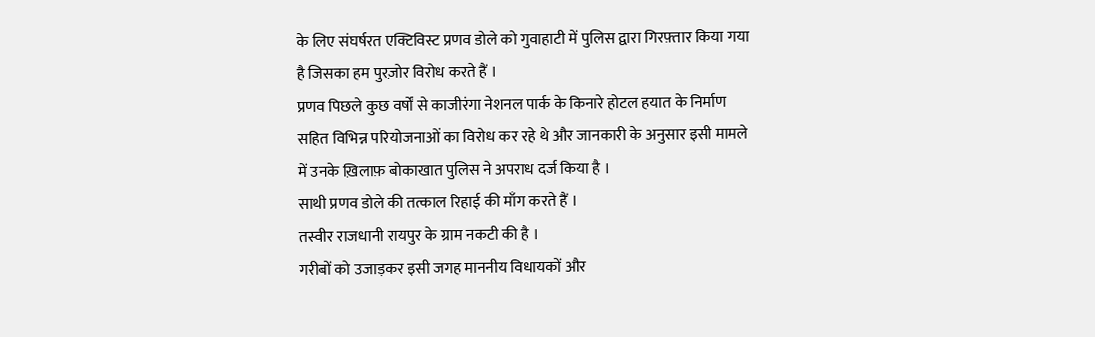के लिए संघर्षरत एक्टिविस्ट प्रणव डोले को गुवाहाटी में पुलिस द्वारा गिरफ़्तार किया गया है जिसका हम पुरज़ोर विरोध करते हैं ।
प्रणव पिछले कुछ वर्षों से काजीरंगा नेशनल पार्क के किनारे होटल हयात के निर्माण सहित विभिन्न परियोजनाओं का विरोध कर रहे थे और जानकारी के अनुसार इसी मामले में उनके ख़िलाफ़ बोकाखात पुलिस ने अपराध दर्ज किया है ।
साथी प्रणव डोले की तत्काल रिहाई की माँग करते हैं ।
तस्वीर राजधानी रायपुर के ग्राम नकटी की है ।
गरीबों को उजाड़कर इसी जगह माननीय विधायकों और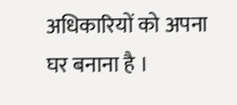अधिकारियों को अपना घर बनाना है ।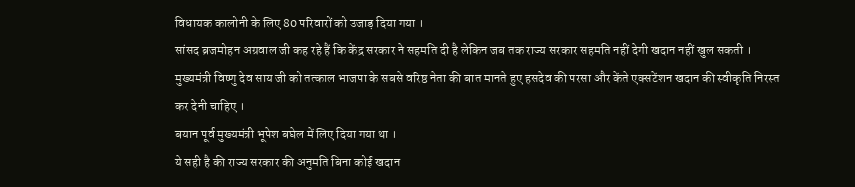विधायक कालोनी के लिए 80 परिवारों को उजाड़ दिया गया ।
सांसद ब्रजमोहन अग्रवाल जी कह रहे हैं कि केंद्र सरकार ने सहमति दी है लेकिन जब तक राज्य सरकार सहमति नहीं देगी खदान नहीं खुल सकती ।
मुख्यमंत्री विष्णु देव साय जी को तत्काल भाजपा के सबसे वरिष्ठ नेता की बात मानते हुए हसदेव की परसा और केंते एक्सटेंशन खदान की स्वीकृति निरस्त कर देनी चाहिए ।
बयान पूर्व मुख्यमंत्री भूपेश बघेल में लिए दिया गया था ।
ये सही है की राज्य सरकार की अनुमति बिना कोई खदान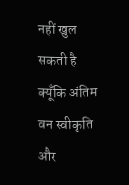नहीं खुल सकती है क्यूँकि अंतिम वन स्वीकृति और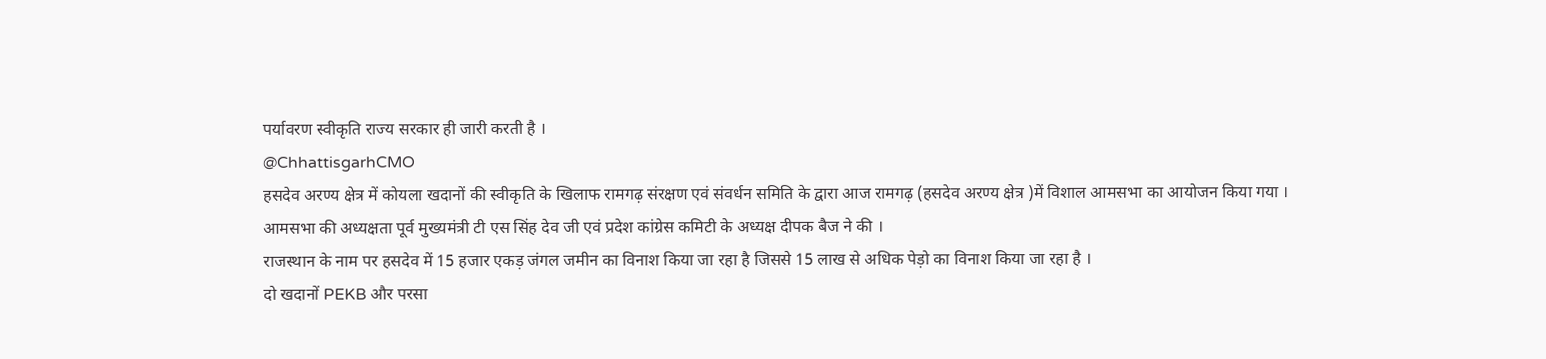पर्यावरण स्वीकृति राज्य सरकार ही जारी करती है ।
@ChhattisgarhCMO
हसदेव अरण्य क्षेत्र में कोयला खदानों की स्वीकृति के खिलाफ रामगढ़ संरक्षण एवं संवर्धन समिति के द्वारा आज रामगढ़ (हसदेव अरण्य क्षेत्र )में विशाल आमसभा का आयोजन किया गया ।
आमसभा की अध्यक्षता पूर्व मुख्यमंत्री टी एस सिंह देव जी एवं प्रदेश कांग्रेस कमिटी के अध्यक्ष दीपक बैज ने की ।
राजस्थान के नाम पर हसदेव में 15 हजार एकड़ जंगल जमीन का विनाश किया जा रहा है जिससे 15 लाख से अधिक पेड़ो का विनाश किया जा रहा है ।
दो खदानों PEKB और परसा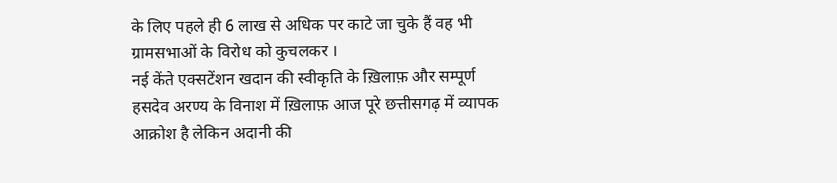के लिए पहले ही 6 लाख से अधिक पर काटे जा चुके हैं वह भी ग्रामसभाओं के विरोध को कुचलकर ।
नई केंते एक्सटेंशन खदान की स्वीकृति के ख़िलाफ़ और सम्पूर्ण हसदेव अरण्य के विनाश में ख़िलाफ़ आज पूरे छत्तीसगढ़ में व्यापक आक्रोश है लेकिन अदानी की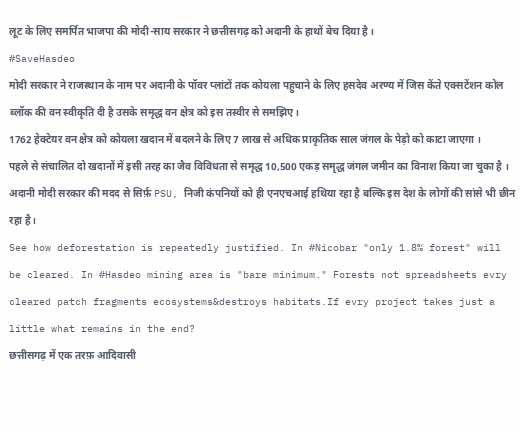लूट के लिए समर्पित भाजपा की मोदी-साय सरकार ने छत्तीसगढ़ को अदानी के हाथों बेच दिया है ।
#SaveHasdeo
मोदी सरकार ने राजस्थान के नाम पर अदानी के पॉवर प्लांटों तक कोयला पहुचाने के लिए हसदेव अरण्य में जिस केंते एक्सटेंशन कोल ब्लॉक की वन स्वीकृति दी है उसके समृद्ध वन क्षेत्र को इस तस्वीर से समझिए।
1762 हेक्टेयर वन क्षेत्र को कोयला खदान में बदलने के लिए 7 लाख से अधिक प्राकृतिक साल जंगल के पेड़ो को काटा जाएगा ।
पहले से संचालित दो खदानों में इसी तरह का जैव विविधता से समृद्ध 10,500 एकड़ समृद्ध जंगल जमीन का विनाश किया जा चुका है ।
अदानी मोदी सरकार की मदद से सिर्फ़ PSU, निजी कंपनियों को ही एनएचआई हथिया रहा है बल्कि इस देश के लोगों की सांसे भी छीन रहा है।
See how deforestation is repeatedly justified. In #Nicobar "only 1.8% forest" will be cleared. In #Hasdeo mining area is "bare minimum." Forests not spreadsheets evry cleared patch fragments ecosystems&destroys habitats.If evry project takes just a little what remains in the end?
छत्तीसगढ़ में एक तरफ़ आदिवासी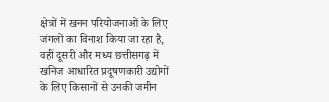क्षेत्रों में खनन परियोजनाओं के लिए जंगलों का विनाश किया जा रहा है,
वहीं दूसरी और मध्य छत्तीसगढ़ में खनिज आधारित प्रदूषणकारी उद्योगों के लिए किसानों से उनकी जमीन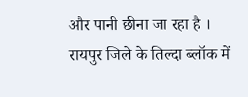और पानी छीना जा रहा है ।
रायपुर जिले के तिल्दा ब्लॉक में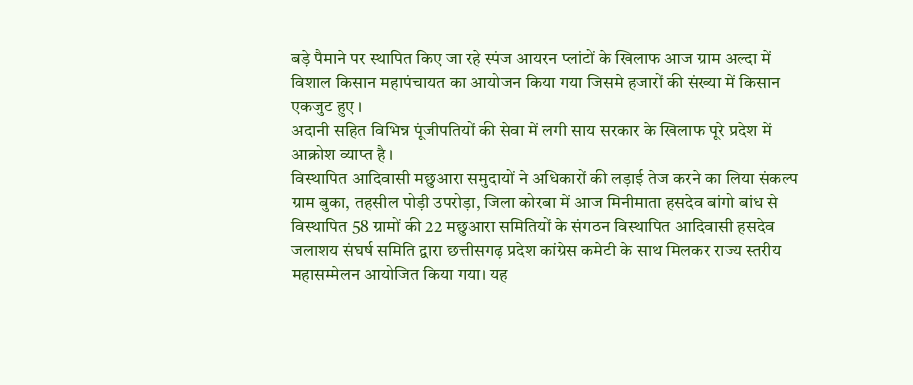बड़े पैमाने पर स्थापित किए जा रहे स्पंज आयरन प्लांटों के खिलाफ आज ग्राम अल्दा में विशाल किसान महापंचायत का आयोजन किया गया जिसमे हजारों की संख्या में किसान एकजुट हुए ।
अदानी सहित विभिन्न पूंजीपतियों की सेवा में लगी साय सरकार के खिलाफ पूरे प्रदेश में आक्रोश व्याप्त है ।
विस्थापित आदिवासी मछुआरा समुदायों ने अधिकारों की लड़ाई तेज करने का लिया संकल्प
ग्राम बुका, तहसील पोड़ी उपरोड़ा, जिला कोरबा में आज मिनीमाता हसदेव बांगो बांध से विस्थापित 58 ग्रामों की 22 मछुआरा समितियों के संगठन विस्थापित आदिवासी हसदेव जलाशय संघर्ष समिति द्वारा छत्तीसगढ़ प्रदेश कांग्रेस कमेटी के साथ मिलकर राज्य स्तरीय महासम्मेलन आयोजित किया गया। यह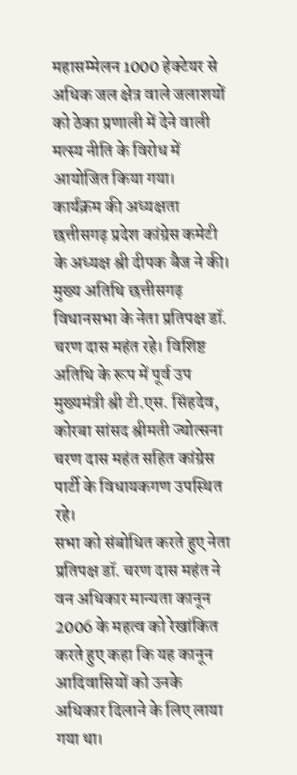महासम्मेलन 1000 हेक्टेयर से अधिक जल क्षेत्र वाले जलाशयों को ठेका प्रणाली में देने वाली मत्स्य नीति के विरोध में आयोजित किया गया।
कार्यक्रम की अध्यक्षता छत्तीसगढ़ प्रदेश कांग्रेस कमेटी के अध्यक्ष श्री दीपक बैज ने की। मुख्य अतिथि छत्तीसगढ़ विधानसभा के नेता प्रतिपक्ष डॉ. चरण दास महंत रहे। विशिष्ट अतिथि के रूप में पूर्व उप मुख्यमंत्री श्री टी.एस. सिंहदेव, कोरबा सांसद श्रीमती ज्योत्सना चरण दास महंत सहित कांग्रेस पार्टी के विधायकगण उपस्थित रहे।
सभा को संबोधित करते हुए नेता प्रतिपक्ष डॉ. चरण दास महंत ने वन अधिकार मान्यता कानून 2006 के महत्व को रेखांकित करते हुए कहा कि यह कानून आदिवासियों को उनके अधिकार दिलाने के लिए लाया गया था।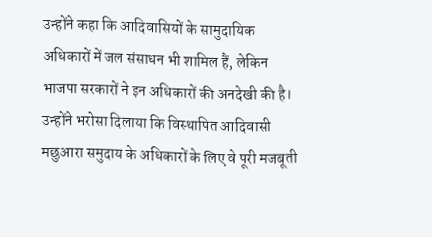उन्होंने कहा कि आदिवासियों के सामुदायिक अधिकारों में जल संसाधन भी शामिल हैं, लेकिन भाजपा सरकारों ने इन अधिकारों की अनदेखी की है। उन्होंने भरोसा दिलाया कि विस्थापित आदिवासी मछुआरा समुदाय के अधिकारों के लिए वे पूरी मजबूती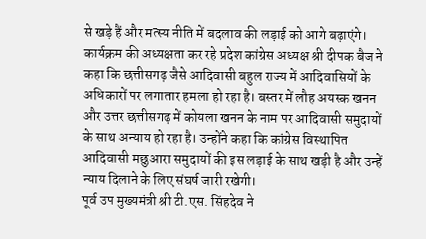से खड़े हैं और मत्स्य नीति में बदलाव की लड़ाई को आगे बढ़ाएंगे।
कार्यक्रम की अध्यक्षता कर रहे प्रदेश कांग्रेस अध्यक्ष श्री दीपक बैज ने कहा कि छत्तीसगढ़ जैसे आदिवासी बहुल राज्य में आदिवासियों के अधिकारों पर लगातार हमला हो रहा है। बस्तर में लौह अयस्क खनन और उत्तर छत्तीसगढ़ में कोयला खनन के नाम पर आदिवासी समुदायों के साथ अन्याय हो रहा है। उन्होंने कहा कि कांग्रेस विस्थापित आदिवासी मछुआरा समुदायों की इस लड़ाई के साथ खड़ी है और उन्हें न्याय दिलाने के लिए संघर्ष जारी रखेगी।
पूर्व उप मुख्यमंत्री श्री टी.एस. सिंहदेव ने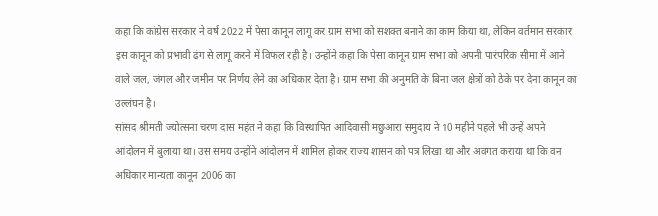कहा कि कांग्रेस सरकार ने वर्ष 2022 में पेसा कानून लागू कर ग्राम सभा को सशक्त बनाने का काम किया था, लेकिन वर्तमान सरकार इस कानून को प्रभावी ढंग से लागू करने में विफल रही है। उन्होंने कहा कि पेसा कानून ग्राम सभा को अपनी पारंपरिक सीमा में आने वाले जल, जंगल और जमीन पर निर्णय लेने का अधिकार देता है। ग्राम सभा की अनुमति के बिना जल क्षेत्रों को ठेके पर देना कानून का उल्लंघन है।
सांसद श्रीमती ज्योत्सना चरण दास महंत ने कहा कि विस्थापित आदिवासी मछुआरा समुदाय ने 10 महीने पहले भी उन्हें अपने आंदोलन में बुलाया था। उस समय उन्होंने आंदोलन में शामिल होकर राज्य शासन को पत्र लिखा था और अवगत कराया था कि वन अधिकार मान्यता कानून 2006 का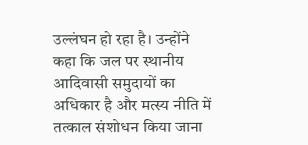उल्लंघन हो रहा है। उन्होंने कहा कि जल पर स्थानीय आदिवासी समुदायों का अधिकार है और मत्स्य नीति में तत्काल संशोधन किया जाना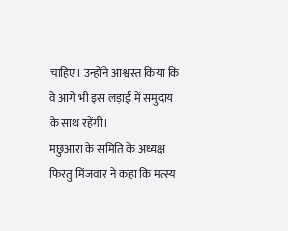चाहिए। उन्होंने आश्वस्त किया कि वे आगे भी इस लड़ाई में समुदाय के साथ रहेंगी।
मछुआरा के समिति के अध्यक्ष फिरतु मिंजवार ने कहा कि मत्स्य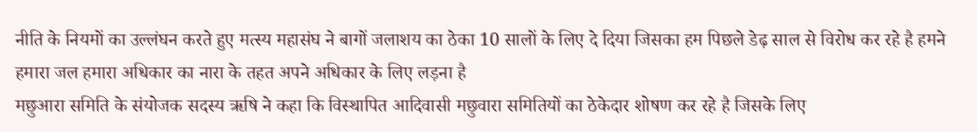नीति के नियमों का उल्लंघन करते हुए मत्स्य महासंघ ने बागों जलाशय का ठेका 10 सालों के लिए दे दिया जिसका हम पिछले डेढ़ साल से विरोध कर रहे है हमने हमारा जल हमारा अधिकार का नारा के तहत अपने अधिकार के लिए लड़ना है
मछुआरा समिति के संयोजक सदस्य ऋषि ने कहा कि विस्थापित आदिवासी मछुवारा समितियों का ठेकेदार शोषण कर रहे है जिसके लिए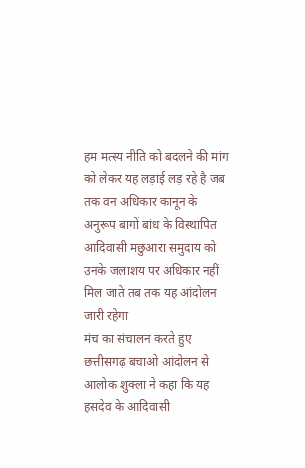हम मत्स्य नीति को बदलने की मांग को लेकर यह लड़ाई लड़ रहे है जब तक वन अधिकार कानून के अनुरूप बागों बांध के विस्थापित आदिवासी मछुआरा समुदाय को उनके जलाशय पर अधिकार नहीं मिल जाते तब तक यह आंदोलन जारी रहेगा
मंच का संचालन करते हुए छत्तीसगढ़ बचाओ आंदोलन से आलोक शुक्ला ने कहा कि यह हसदेव के आदिवासी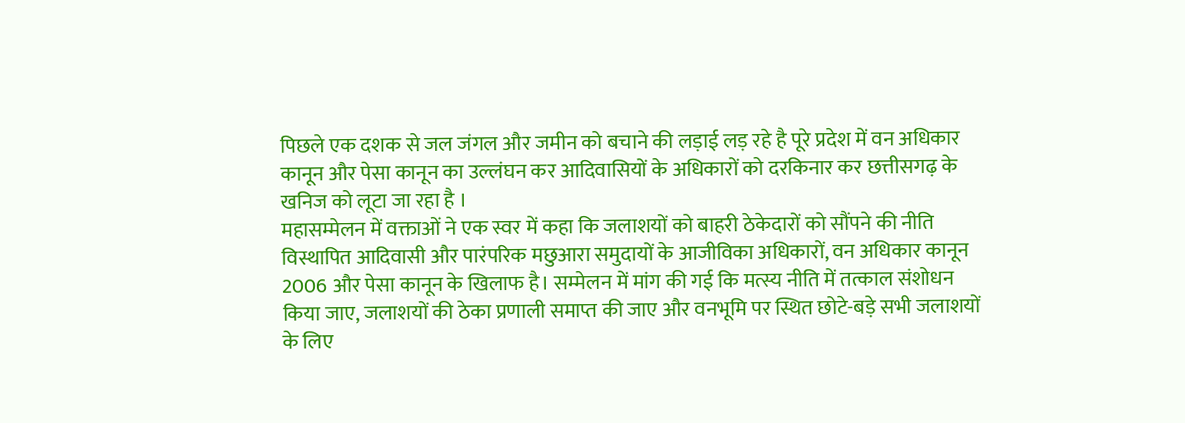पिछले एक दशक से जल जंगल और जमीन को बचाने की लड़ाई लड़ रहे है पूरे प्रदेश में वन अधिकार कानून और पेसा कानून का उल्लंघन कर आदिवासियों के अधिकारों को दरकिनार कर छत्तीसगढ़ के खनिज को लूटा जा रहा है ।
महासम्मेलन में वक्ताओं ने एक स्वर में कहा कि जलाशयों को बाहरी ठेकेदारों को सौंपने की नीति विस्थापित आदिवासी और पारंपरिक मछुआरा समुदायों के आजीविका अधिकारों, वन अधिकार कानून 2006 और पेसा कानून के खिलाफ है। सम्मेलन में मांग की गई कि मत्स्य नीति में तत्काल संशोधन किया जाए, जलाशयों की ठेका प्रणाली समाप्त की जाए और वनभूमि पर स्थित छोटे-बड़े सभी जलाशयों के लिए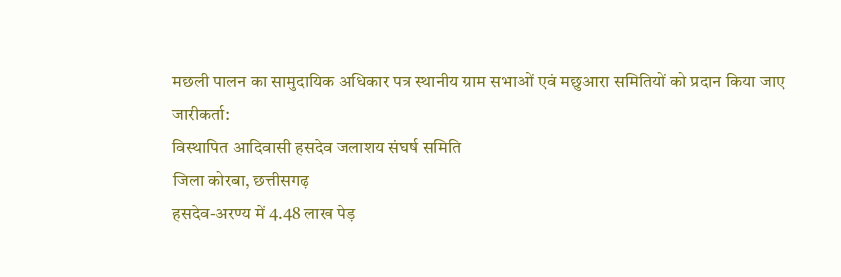मछली पालन का सामुदायिक अधिकार पत्र स्थानीय ग्राम सभाओं एवं मछुआरा समितियों को प्रदान किया जाए
जारीकर्ता:
विस्थापित आदिवासी हसदेव जलाशय संघर्ष समिति
जिला कोरबा, छत्तीसगढ़
हसदेव-अरण्य में 4.48 लाख पेड़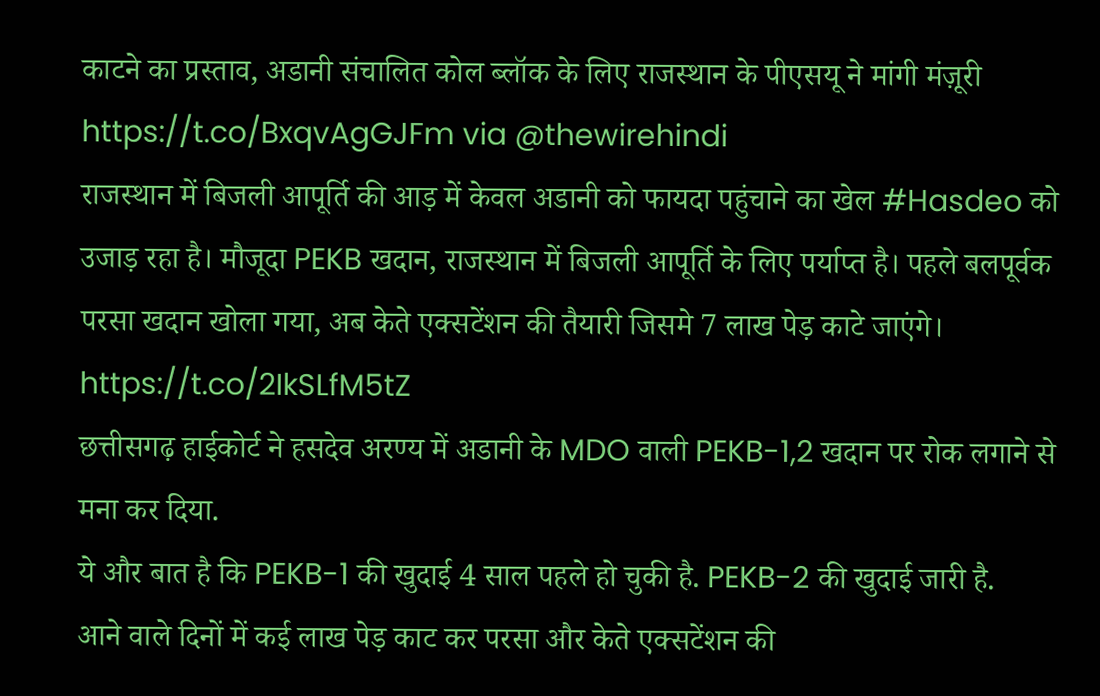काटने का प्रस्ताव, अडानी संचालित कोल ब्लॉक के लिए राजस्थान के पीएसयू ने मांगी मंज़ूरी https://t.co/BxqvAgGJFm via @thewirehindi
राजस्थान में बिजली आपूर्ति की आड़ में केवल अडानी को फायदा पहुंचाने का खेल #Hasdeo को उजाड़ रहा है। मौजूदा PEKB खदान, राजस्थान में बिजली आपूर्ति के लिए पर्याप्त है। पहले बलपूर्वक परसा खदान खोला गया, अब केते एक्सटेंशन की तैयारी जिसमे 7 लाख पेड़ काटे जाएंगे।
https://t.co/2IkSLfM5tZ
छत्तीसगढ़ हाईकोर्ट ने हसदेव अरण्य में अडानी के MDO वाली PEKB-1,2 खदान पर रोक लगाने से मना कर दिया.
ये और बात है कि PEKB-1 की खुदाई 4 साल पहले हो चुकी है. PEKB-2 की खुदाई जारी है.
आने वाले दिनों में कई लाख पेड़ काट कर परसा और केते एक्सटेंशन की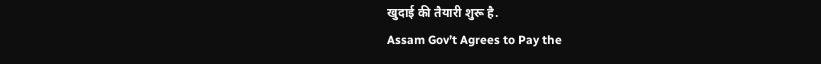खुदाई की तैयारी शुरू है.
Assam Gov’t Agrees to Pay the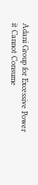Adani Group for Excessive Power it Cannot Consume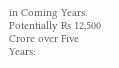in Coming Years. Potentially Rs 12,500 Crore over Five Years: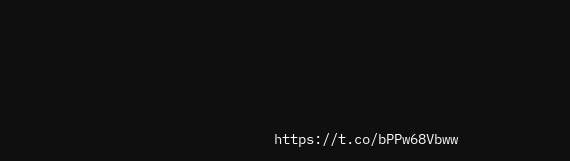https://t.co/bPPw68Vbww